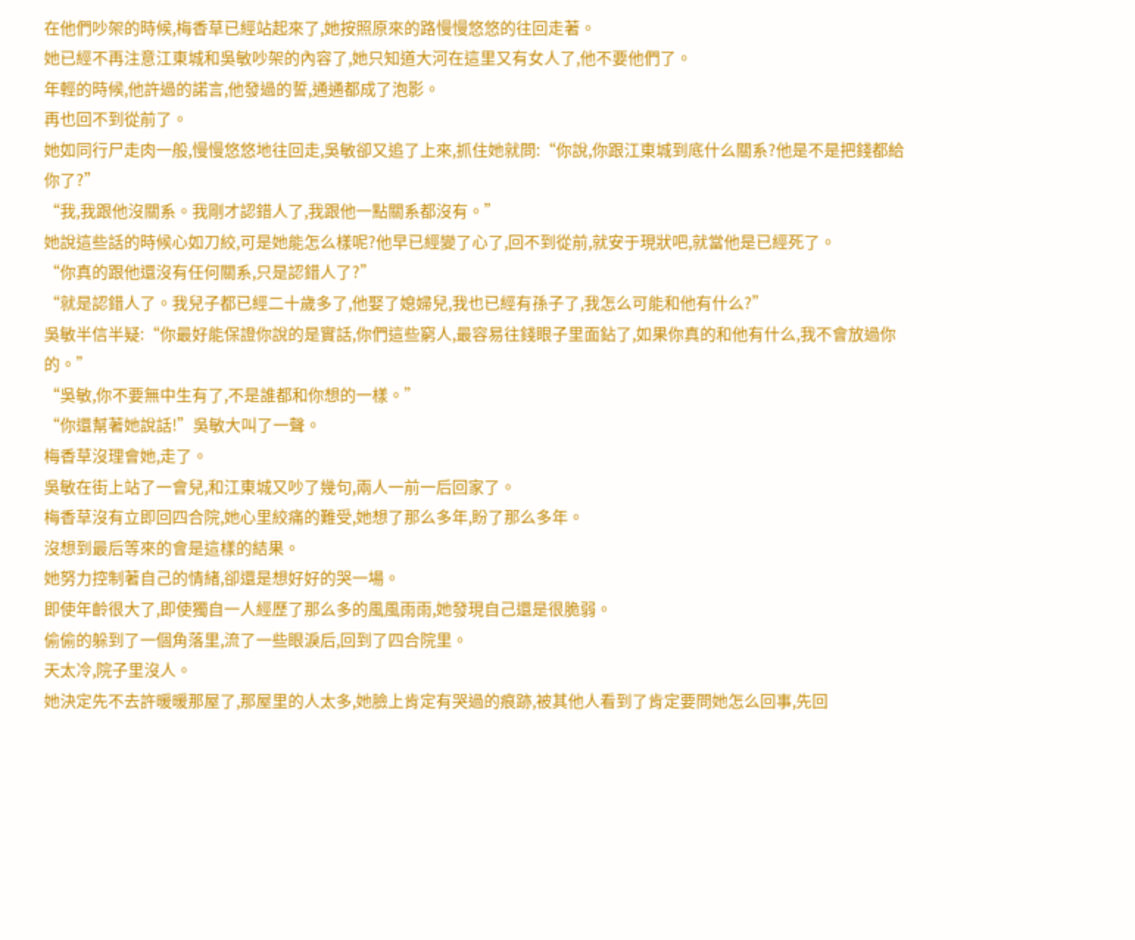在他們吵架的時候,梅香草已經站起來了,她按照原來的路慢慢悠悠的往回走著。
她已經不再注意江東城和吳敏吵架的內容了,她只知道大河在這里又有女人了,他不要他們了。
年輕的時候,他許過的諾言,他發過的誓,通通都成了泡影。
再也回不到從前了。
她如同行尸走肉一般,慢慢悠悠地往回走,吳敏卻又追了上來,抓住她就問:“你說,你跟江東城到底什么關系?他是不是把錢都給你了?”
“我,我跟他沒關系。我剛才認錯人了,我跟他一點關系都沒有。”
她說這些話的時候心如刀絞,可是她能怎么樣呢?他早已經變了心了,回不到從前,就安于現狀吧,就當他是已經死了。
“你真的跟他還沒有任何關系,只是認錯人了?”
“就是認錯人了。我兒子都已經二十歲多了,他娶了媳婦兒,我也已經有孫子了,我怎么可能和他有什么?”
吳敏半信半疑:“你最好能保證你說的是實話,你們這些窮人,最容易往錢眼子里面鉆了,如果你真的和他有什么,我不會放過你的。”
“吳敏,你不要無中生有了,不是誰都和你想的一樣。”
“你還幫著她說話!”吳敏大叫了一聲。
梅香草沒理會她,走了。
吳敏在街上站了一會兒,和江東城又吵了幾句,兩人一前一后回家了。
梅香草沒有立即回四合院,她心里絞痛的難受,她想了那么多年,盼了那么多年。
沒想到最后等來的會是這樣的結果。
她努力控制著自己的情緒,卻還是想好好的哭一場。
即使年齡很大了,即使獨自一人經歷了那么多的風風雨雨,她發現自己還是很脆弱。
偷偷的躲到了一個角落里,流了一些眼淚后,回到了四合院里。
天太冷,院子里沒人。
她決定先不去許暖暖那屋了,那屋里的人太多,她臉上肯定有哭過的痕跡,被其他人看到了肯定要問她怎么回事,先回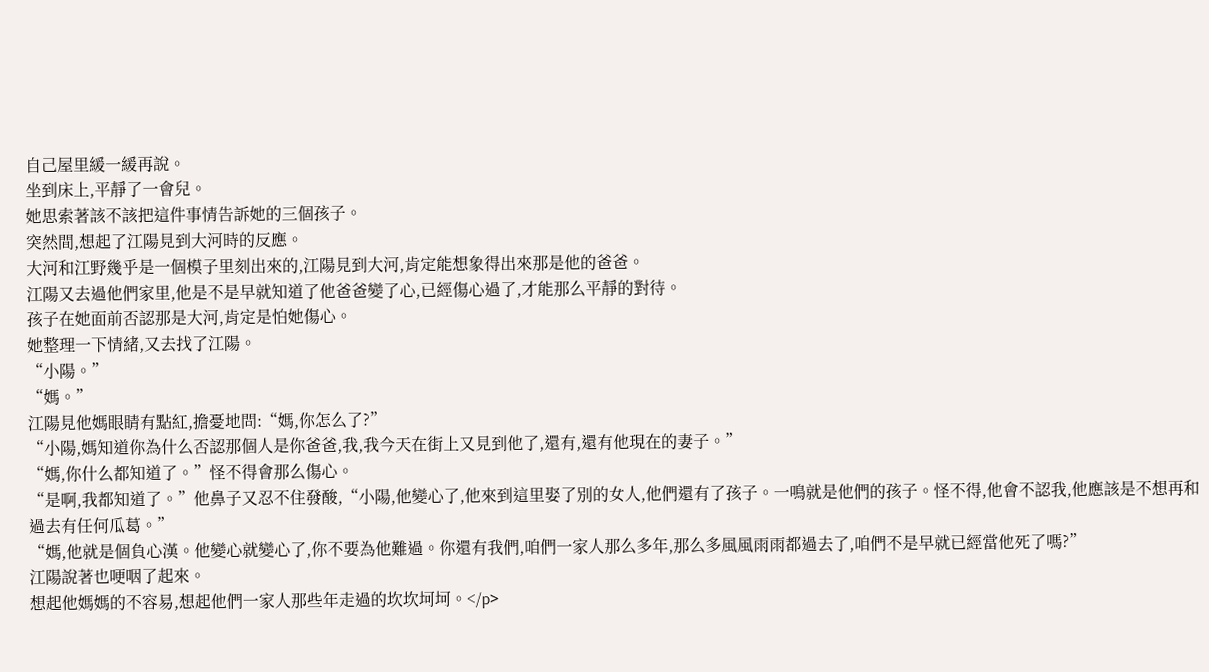自己屋里緩一緩再說。
坐到床上,平靜了一會兒。
她思索著該不該把這件事情告訴她的三個孩子。
突然間,想起了江陽見到大河時的反應。
大河和江野幾乎是一個模子里刻出來的,江陽見到大河,肯定能想象得出來那是他的爸爸。
江陽又去過他們家里,他是不是早就知道了他爸爸變了心,已經傷心過了,才能那么平靜的對待。
孩子在她面前否認那是大河,肯定是怕她傷心。
她整理一下情緒,又去找了江陽。
“小陽。”
“媽。”
江陽見他媽眼睛有點紅,擔憂地問:“媽,你怎么了?”
“小陽,媽知道你為什么否認那個人是你爸爸,我,我今天在街上又見到他了,還有,還有他現在的妻子。”
“媽,你什么都知道了。”怪不得會那么傷心。
“是啊,我都知道了。”他鼻子又忍不住發酸,“小陽,他變心了,他來到這里娶了別的女人,他們還有了孩子。一鳴就是他們的孩子。怪不得,他會不認我,他應該是不想再和過去有任何瓜葛。”
“媽,他就是個負心漢。他變心就變心了,你不要為他難過。你還有我們,咱們一家人那么多年,那么多風風雨雨都過去了,咱們不是早就已經當他死了嗎?”
江陽說著也哽咽了起來。
想起他媽媽的不容易,想起他們一家人那些年走過的坎坎坷坷。</p>